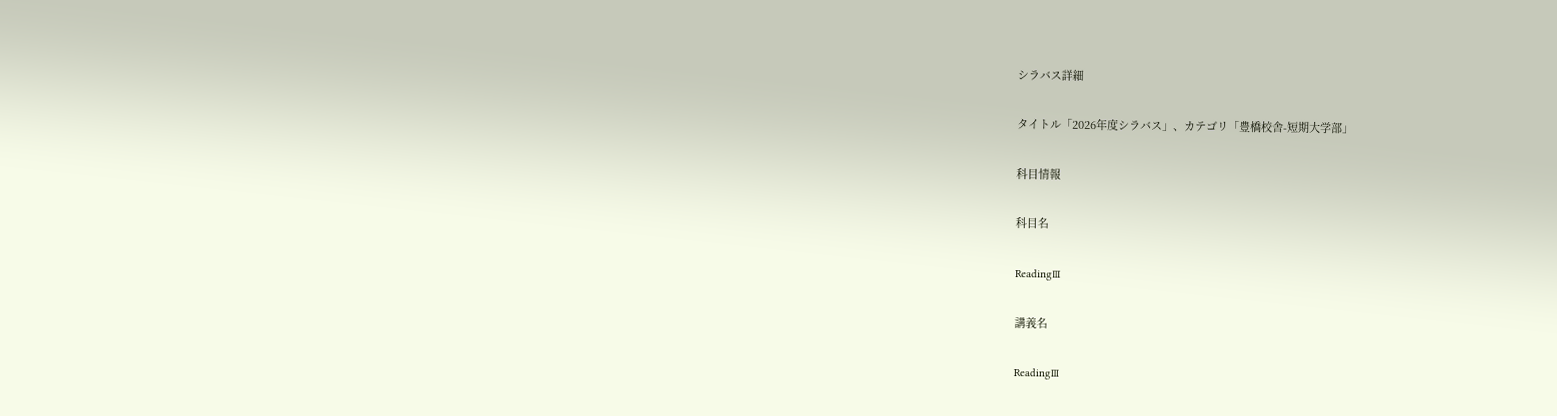シラバス詳細

タイトル「2026年度シラバス」、カテゴリ「豊橋校舎-短期大学部」

科目情報

科目名

ReadingⅢ

講義名

ReadingⅢ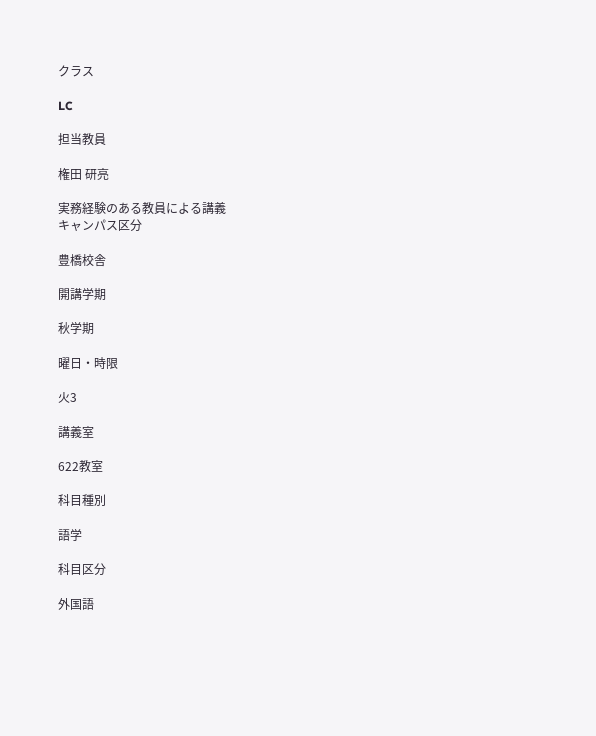クラス

LC

担当教員

権田 研亮

実務経験のある教員による講義
キャンパス区分

豊橋校舎

開講学期

秋学期

曜日・時限

火3

講義室

622教室

科目種別

語学

科目区分

外国語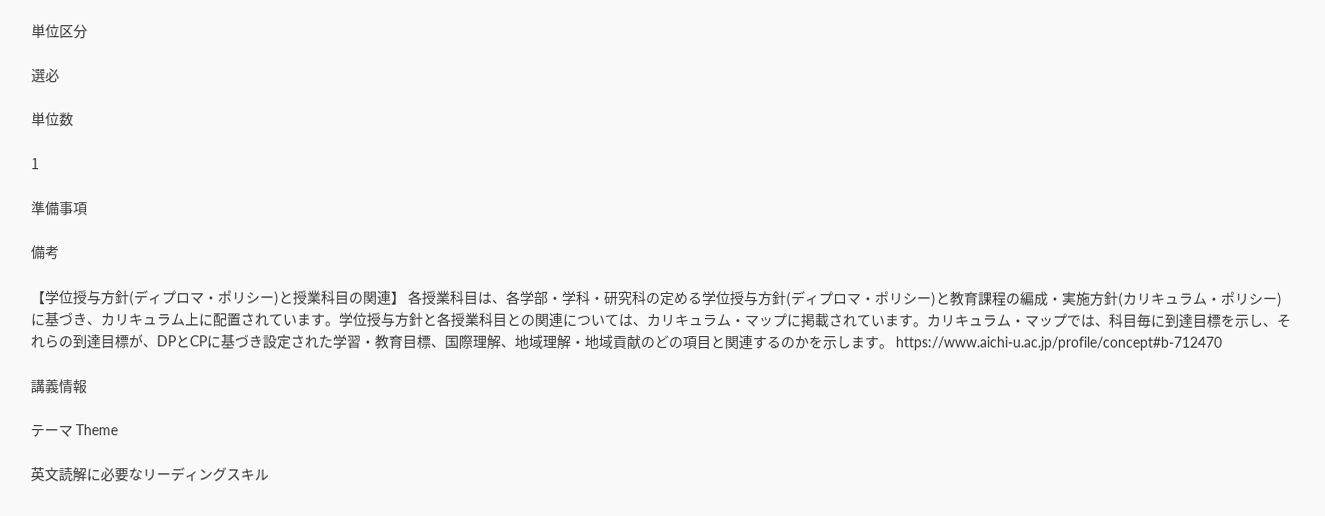単位区分

選必

単位数

1

準備事項

備考

【学位授与方針(ディプロマ・ポリシー)と授業科目の関連】 各授業科目は、各学部・学科・研究科の定める学位授与方針(ディプロマ・ポリシー)と教育課程の編成・実施方針(カリキュラム・ポリシー)に基づき、カリキュラム上に配置されています。学位授与方針と各授業科目との関連については、カリキュラム・マップに掲載されています。カリキュラム・マップでは、科目毎に到達目標を示し、それらの到達目標が、DPとCPに基づき設定された学習・教育目標、国際理解、地域理解・地域貢献のどの項目と関連するのかを示します。 https://www.aichi-u.ac.jp/profile/concept#b-712470

講義情報

テーマ Theme

英文読解に必要なリーディングスキル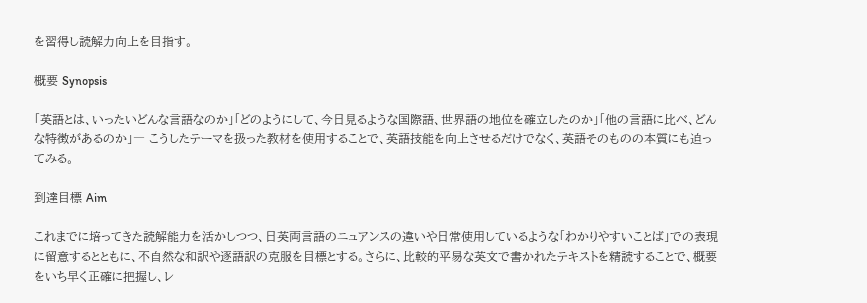を習得し読解力向上を目指す。

概要 Synopsis

「英語とは、いったいどんな言語なのか」「どのようにして、今日見るような国際語、世界語の地位を確立したのか」「他の言語に比べ、どんな特徴があるのか」― こうしたテーマを扱った教材を使用することで、英語技能を向上させるだけでなく、英語そのものの本質にも迫ってみる。

到達目標 Aim

これまでに培ってきた読解能力を活かしつつ、日英両言語のニュアンスの違いや日常使用しているような「わかりやすいことば」での表現に留意するとともに、不自然な和訳や逐語訳の克服を目標とする。さらに、比較的平易な英文で書かれたテキストを精読することで、概要をいち早く正確に把握し、レ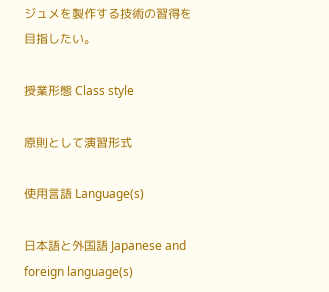ジュメを製作する技術の習得を目指したい。

授業形態 Class style

原則として演習形式

使用言語 Language(s)

日本語と外国語 Japanese and foreign language(s)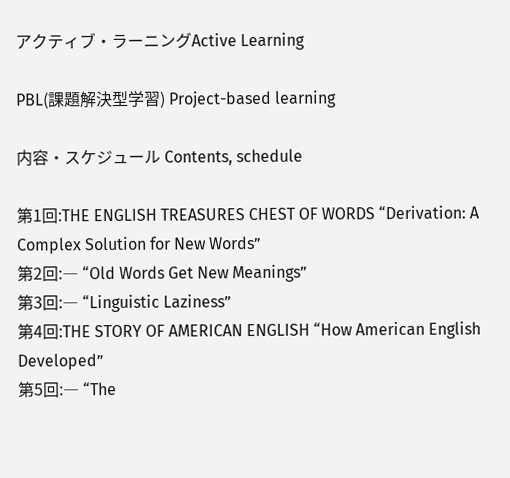アクティブ・ラーニングActive Learning

PBL(課題解決型学習) Project-based learning

内容・スケジュール Contents, schedule

第1回:THE ENGLISH TREASURES CHEST OF WORDS “Derivation: A Complex Solution for New Words”
第2回:― “Old Words Get New Meanings”
第3回:― “Linguistic Laziness”
第4回:THE STORY OF AMERICAN ENGLISH “How American English Developed”
第5回:― “The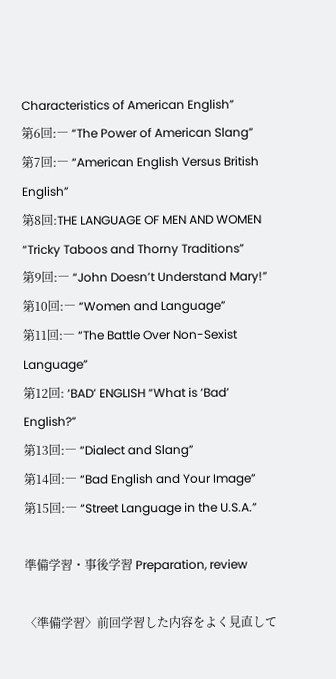Characteristics of American English”
第6回:― “The Power of American Slang”
第7回:― “American English Versus British English”
第8回:THE LANGUAGE OF MEN AND WOMEN “Tricky Taboos and Thorny Traditions”
第9回:― “John Doesn’t Understand Mary!”
第10回:― “Women and Language”
第11回:― “The Battle Over Non-Sexist Language”
第12回: ‘BAD’ ENGLISH “What is ‘Bad’ English?”
第13回:― “Dialect and Slang”
第14回:― “Bad English and Your Image”
第15回:― “Street Language in the U.S.A.”

準備学習・事後学習 Preparation, review

〈準備学習〉前回学習した内容をよく見直して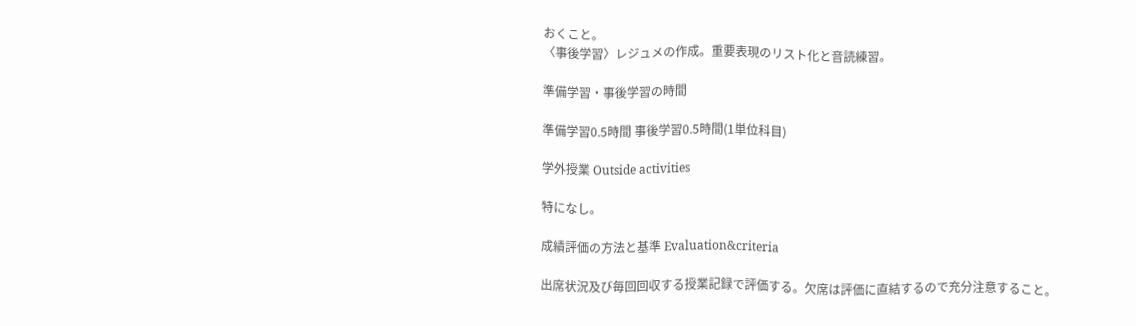おくこと。
〈事後学習〉レジュメの作成。重要表現のリスト化と音読練習。

準備学習・事後学習の時間

準備学習0.5時間 事後学習0.5時間(1単位科目)

学外授業 Outside activities

特になし。

成績評価の方法と基準 Evaluation&criteria

出席状況及び毎回回収する授業記録で評価する。欠席は評価に直結するので充分注意すること。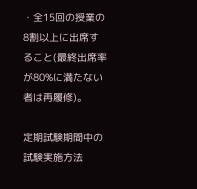・全15回の授業の8割以上に出席すること(最終出席率が80%に満たない者は再履修)。

定期試験期間中の試験実施方法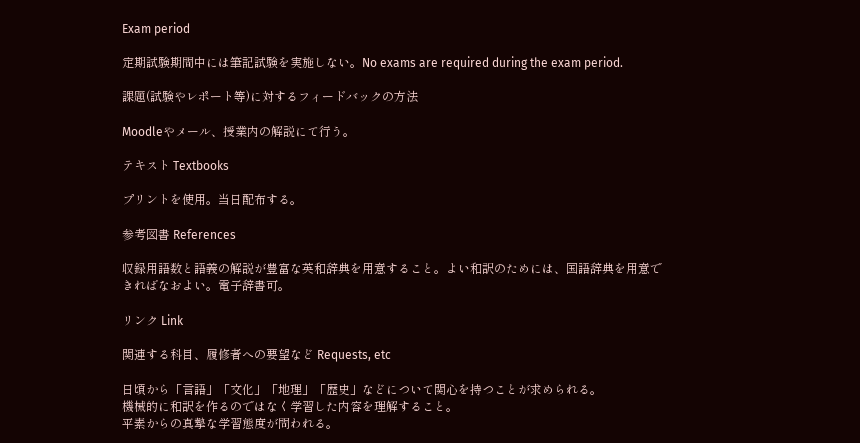Exam period

定期試験期間中には筆記試験を実施しない。No exams are required during the exam period.

課題(試験やレポート等)に対するフィードバックの方法

Moodleやメール、授業内の解説にて行う。

テキスト Textbooks

プリントを使用。当日配布する。

参考図書 References

収録用語数と語義の解説が豊富な英和辞典を用意すること。よい和訳のためには、国語辞典を用意できればなおよい。電子辞書可。

リンク Link

関連する科目、履修者への要望など Requests, etc

日頃から「言語」「文化」「地理」「歴史」などについて関心を持つことが求められる。
機械的に和訳を作るのではなく学習した内容を理解すること。
平素からの真摯な学習態度が問われる。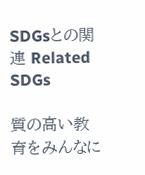SDGsとの関連 Related SDGs

質の高い教育をみんなに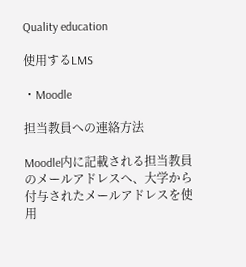Quality education

使用するLMS

・Moodle

担当教員への連絡方法

Moodle内に記載される担当教員のメールアドレスへ、大学から付与されたメールアドレスを使用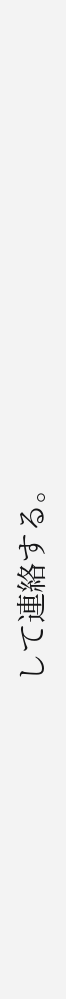して連絡する。